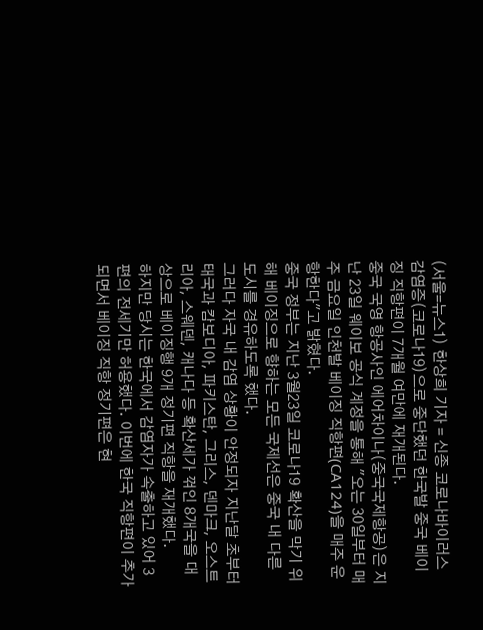(서울=뉴스1) 한상희 기자 = 신종 코로나바이러스 감염증(코로나19)으로 중단했던 한국발 중국 베이징 직항편이 7개월 여만에 재개된다.
중국 국영 항공사인 에어차이나(중국국제항공)은 지난 23일 웨이보 공식 계정을 통해 "오는 30일부터 매주 금요일 인천발 베이징 직항편(CA124)을 매주 운항한다"고 밝혔다.
중국 정부는 지난 3월23일 코로나19 확산을 막기 위해 베이징으로 향하는 모든 국제선은 중국 내 다른 도시를 경유하도록 했다.
그러다 자국 내 감염 상황이 안정되자 지난달 초부터 태국과 캄보디아, 파키스탄, 그리스, 덴마크, 오스트리아, 스웨덴, 캐나다 등 확산세가 꺾인 8개국을 대상으로 베이징행 9개 정기편 직항을 재개했다.
하지만 당시는 한국에서 감염자가 속출하고 있어 3편의 전세기만 허용했다. 이번에 한국 직항편이 추가되면서 베이징 직항 정기편은 현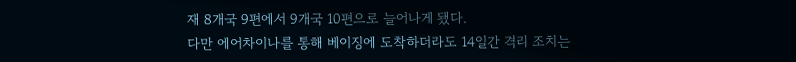재 8개국 9편에서 9개국 10편으로 늘어나게 됐다.
다만 에어차이나를 통해 베이징에 도착하더라도 14일간 격리 조치는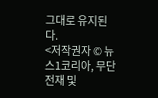그대로 유지된다.
<저작권자 © 뉴스1코리아, 무단전재 및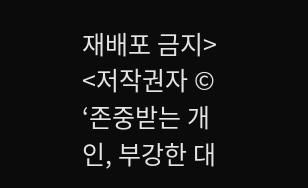재배포 금지>
<저작권자 © ‘존중받는 개인, 부강한 대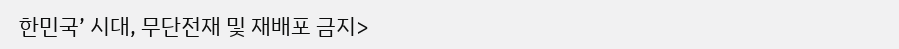한민국’ 시대, 무단전재 및 재배포 금지>